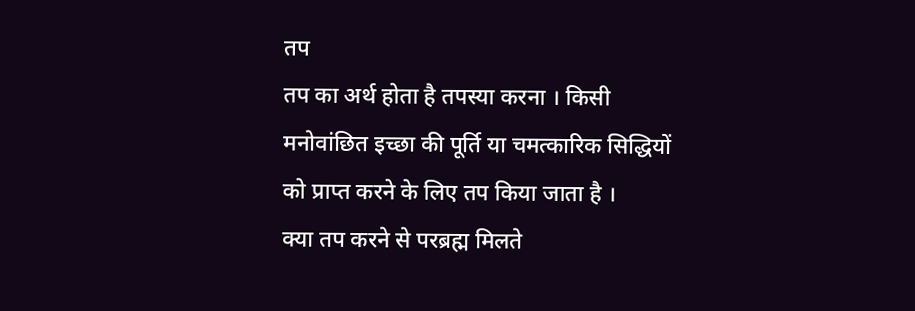तप
तप का अर्थ होता है तपस्या करना । किसी मनोवांछित इच्छा की पूर्ति या चमत्कारिक सिद्धियों को प्राप्त करने के लिए तप किया जाता है ।
क्या तप करने से परब्रह्म मिलते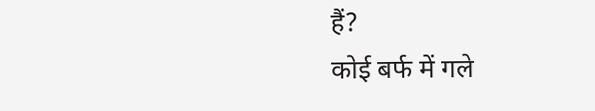हैं?
कोई बर्फ में गले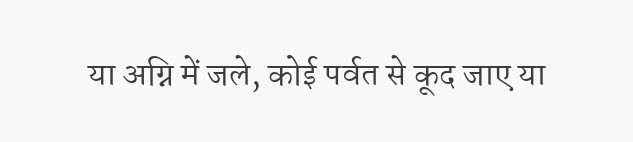या अग्नि में जले, कोई पर्वत से कूद जाए या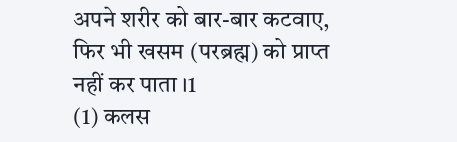अपने शरीर को बार-बार कटवाए, फिर भी खसम (परब्रह्म) को प्राप्त नहीं कर पाता ।1
(1) कलस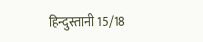हिन्दुस्तानी 15/18